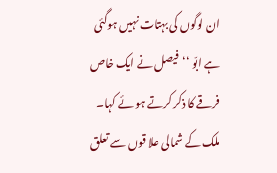ان لوگوں کی بہتات نہیں ہوگئی ہے ابّو ‘‘فیصل نے ایک خاص فرقے کا ذکر کرتے ہو ئے کہا۔ ملک کے شمالی علا قوں سے تعلق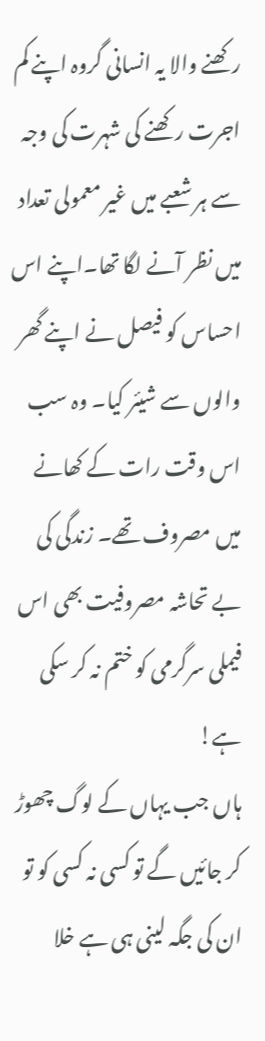رکھنے والا یہ انسانی گروہ اپنے کم اجرت رکھنے کی شہرت کی وجہ سے ہر شعبے میں غیر معمولی تعداد میں نظر آنے لگا تھا۔اپنے اس احساس کو فیصل نے اپنے گھر والوں سے شیئر کیا۔ وہ سب اس وقت رات کے کھانے میں مصروف تھے۔ زندگی کی بے تحاشہ مصروفیت بھی اس فیملی سرگرمی کو ختم نہ کر سکی ہے!
ہاں جب یہاں کے لوگ چھوڑ کر جائیں گے تو کسی نہ کسی کو تو ان کی جگہ لینی ہی ہے خلا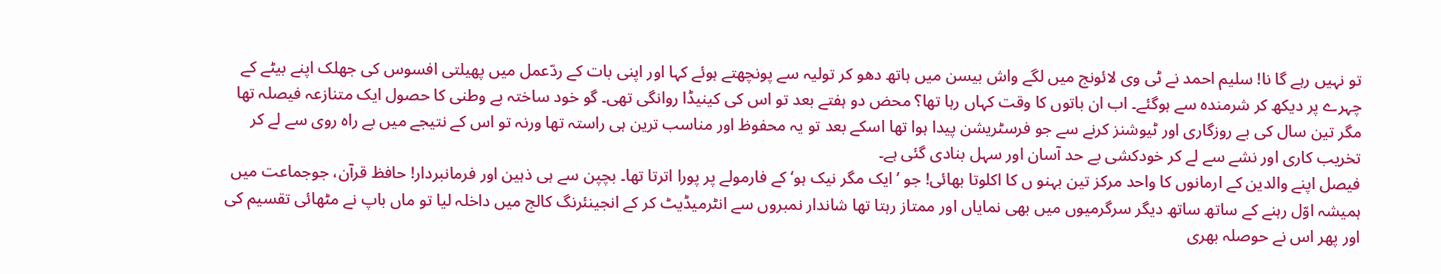تو نہیں رہے گا نا! سلیم احمد نے ٹی وی لائونج میں لگے واش بیسن میں ہاتھ دھو کر تولیہ سے پونچھتے ہوئے کہا اور اپنی بات کے ردّعمل میں پھیلتی افسوس کی جھلک اپنے بیٹے کے چہرے پر دیکھ کر شرمندہ سے ہوگئے۔ اب ان باتوں کا وقت کہاں رہا تھا؟ محض دو ہفتے بعد تو اس کی کینیڈا روانگی تھی۔ گو خود ساختہ بے وطنی کا حصول ایک متنازعہ فیصلہ تھا مگر تین سال کی بے روزگاری اور ٹیوشنز کرنے سے جو فرسٹریشن پیدا ہوا تھا اسکے بعد تو یہ محفوظ اور مناسب ترین ہی راستہ تھا ورنہ تو اس کے نتیجے میں بے راہ روی سے لے کر تخریب کاری اور نشے سے لے کر خودکشی بے حد آسان اور سہل بنادی گئی ہے۔
فیصل اپنے والدین کے ارمانوں کا واحد مرکز تین بہنو ں کا اکلوتا بھائی! جو ’ایک مگر نیک ہو‘ کے فارمولے پر پورا اترتا تھا۔ بچپن سے ہی ذہین اور فرمانبردار! حافظ قرآن، جوجماعت میں ہمیشہ اوّل رہنے کے ساتھ ساتھ دیگر سرگرمیوں میں بھی نمایاں اور ممتاز رہتا تھا شاندار نمبروں سے انٹرمیڈیٹ کر کے انجینئرنگ کالج میں داخلہ لیا تو ماں باپ نے مٹھائی تقسیم کی اور پھر اس نے حوصلہ بھری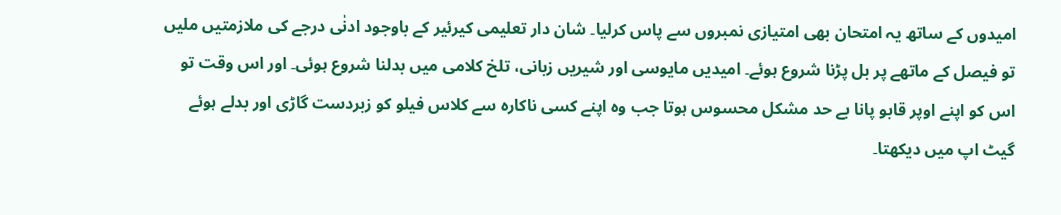امیدوں کے ساتھ یہ امتحان بھی امتیازی نمبروں سے پاس کرلیا۔ شان دار تعلیمی کیرئیر کے باوجود ادنٰی درجے کی ملازمتیں ملیں تو فیصل کے ماتھے پر بل پڑنا شروع ہوئے۔ امیدیں مایوسی اور شیریں زبانی، تلخ کلامی میں بدلنا شروع ہوئی۔ اور اس وقت تو اس کو اپنے اوپر قابو پانا بے حد مشکل محسوس ہوتا جب وہ اپنے کسی ناکارہ سے کلاس فیلو کو زبردست گاڑی اور بدلے ہوئے گیٹ اپ میں دیکھتا۔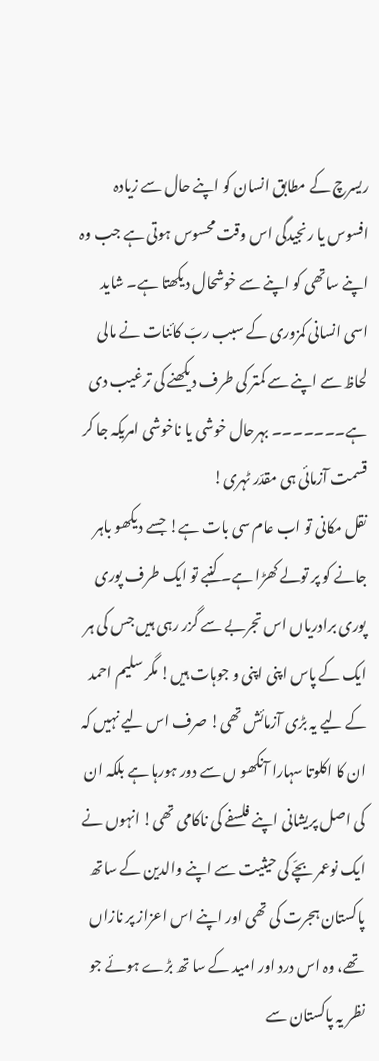ریسرچ کے مطابق انسان کو اپنے حال سے زیادہ افسوس یا رنجیدگی اس وقت محسوس ہوتی ہے جب وہ اپنے ساتھی کو اپنے سے خوشحال دیکھتا ہے۔ شاید اسی انسانی کمزوری کے سبب ربّ کائنات نے مالی لحاظ سے اپنے سے کمتر کی طرف دیکھنے کی ترغیب دی ہے۔۔۔۔۔۔۔ بہرحال خوشی یا ناخوشی امریکہ جا کر قسمت آزمائی ہی مقدّر ٹہری!
نقل مکانی تو اب عام سی بات ہے! جسے دیکھو باہر جانے کو پر تولے کھڑا ہے۔ کنبے تو ایک طرف پوری پوری برادریاں اس تجربے سے گزر رہی ہیں جس کی ہر ایک کے پاس اپنی اپنی و جوہات ہیں! مگر سلیم احمد کے لیے یہ بڑی آزمائش تھی! صرف اس لیے نہیں کہ ان کا اکلوتا سہارا آنکھو ں سے دور ہورہا ہے بلکہ ان کی اصل پریشانی اپنے فلسفے کی ناکامی تھی! انہوں نے ایک نوعمر بچّے کی حیثیت سے اپنے والدین کے ساتھ پاکستان ہجرت کی تھی اور اپنے اس اعزاز پر نازاں تھے، وہ اس درد اور امید کے سا تھ بڑے ہوئے جو نظر یہ پاکستان سے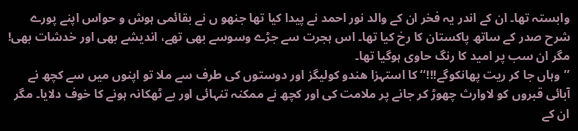وابستہ تھا۔ ان کے اندر یہ فخر ان کے والد نور احمد نے پیدا کیا تھا جنھو ں نے بقائمی ہوش و حواس اپنے پورے شرح صدر کے ساتھ پاکستان کا رخ کیا تھا۔ اس ہجرت سے جڑے وسوسے بھی تھے، اندیشے بھی اور خدشات بھی! مگر ان سب پر امید کا رنگ حاوی ہوگیا تھا۔
’’وہاں جا کر ریت پھانکوگے!!!‘‘ کا استہزا ھندو کولیگز اور دوستوں کی طرف سے ملا تو اپنوں میں سے کچھ نے آبائی قبروں کو لاوارث چھوڑ کر جانے پر ملامت کی اور کچھ نے ممکنہ تنہائی اور بے ٹھکانہ ہونے کا خوف دلایا۔ مگر ان کے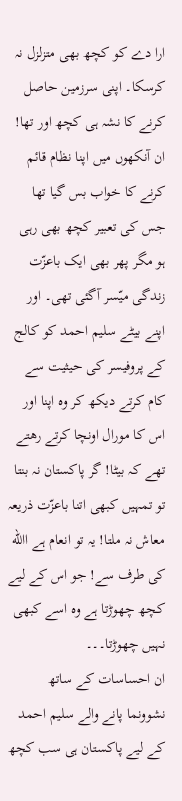ارا دے کو کچھ بھی متزلزل نہ کرسکا۔ اپنی سرزمین حاصل کرنے کا نشہ ہی کچھ اور تھا! ان آنکھوں میں اپنا نظام قائم کرنے کا خواب بس گیا تھا جس کی تعبیر کچھ بھی رہی ہو مگر پھر بھی ایک باعزّت زندگی میّسر آگئی تھی۔ اور اپنے بیٹے سلیم احمد کو کالج کے پروفیسر کی حیثیت سے کام کرتے دیکھ کر وہ اپنا اور اس کا مورال اونچا کرتے رھتے تھے کہ بیٹا! گر پاکستان نہ بنتا تو تمہیں کبھی اتنا باعزّت ذریعہ معاش نہ ملتا! یہ تو انعام ہے االله کی طرف سے! جو اس کے لیے کچھ چھوڑتا ہے وہ اسے کبھی نہیں چھوڑتا۔۔۔
ان احساسات کے ساتھ نشوونما پانے والے سلیم احمد کے لیے پاکستان ہی سب کچھ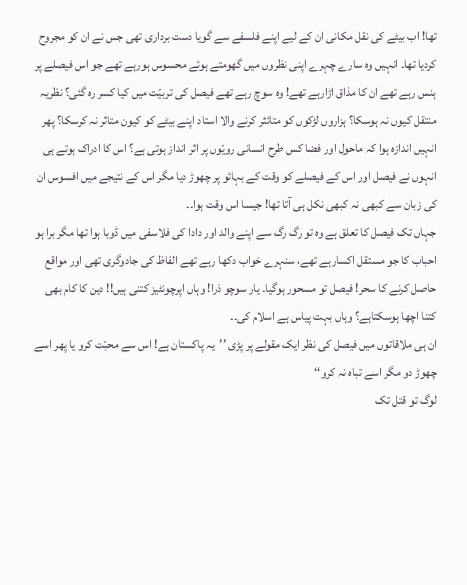تھا! اب بیٹے کی نقل مکانی ان کے لیے اپنے فلسفے سے گویا دست برداری تھی جس نے ان کو مجروح کردیا تھا۔ انہیں وہ سارے چہرے اپنی نظروں میں گھومتے ہوئے محسوس ہورہے تھے جو اس فیصلے پر ہنس رہے تھے ان کا مذاق اڑارہے تھے! وہ سوچ رہے تھے فیصل کی تربیّت میں کیا کسر رہ گئی؟ نظریہ منتقل کیوں نہ ہوسکا؟ ہزاروں لڑکوں کو متائثر کرنے والا استاد اپنے بیٹے کو کیون متاثر نہ کرسکا؟ پھر انہیں اندازہ ہوا کہ ماحول اور فضا کس طرح انسانی رویّوں پر اثر انداز ہوتی ہے؟ اس کا ادراک ہوتے ہی انہوں نے فیصل اور اس کے فیصلے کو وقت کے بہائو پر چھوڑ دیا مگر اس کے نتیجے میں افسوس ان کی زبان سے کبھی نہ کبھی نکل ہی آتا تھا! جیسا اس وقت ہوا۔۔
جہاں تک فیصل کا تعلق ہے وہ تو رگ رگ سے اپنے والد اور دادا کی فلاسفی میں ڈوبا ہوا تھا مگر برا ہو احباب کا جو مستقل اکسارہے تھے، سنہرے خواب دکھا رہے تھے الفاظ کی جادوگری تھی اور مواقع حاصل کرنے کا سحر! فیصل تو مسحور ہوگیا۔ یار سوچو ذرا! وہاں اپرچونٹیز کتنی ہیں!! دین کا کام بھی کتنا اچھا ہوسکتاہے؟ وہاں بہت پیاس ہے اسلام کی۔۔
ان ہی ملاقاتوں میں فیصل کی نظر ایک مقولے پر پڑی ’’یہ پاکستان ہے! اس سے محبّت کرو یا پھر اسے چھوڑ دو مگر اسے تباہ نہ کرو‘‘
لوگ تو قتل تک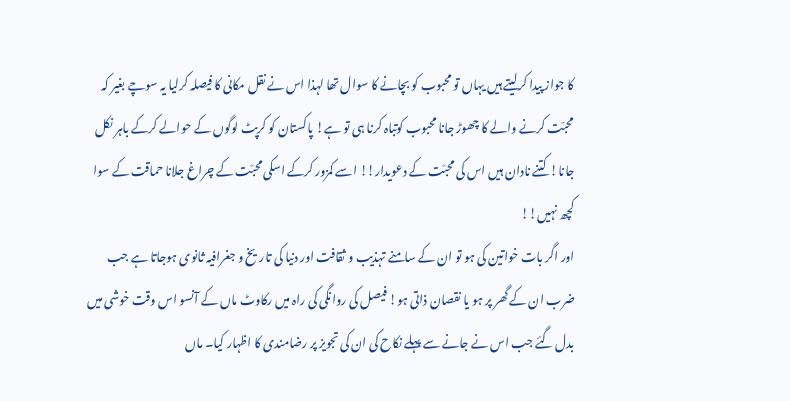کا جواز پیدا کرلیتے ہیں یہاں تو محبوب کو بچانے کا سوال تھا لہذا اس نے نقل مکانی کا فیصلہ کرلیا یہ سوچے بغیر کہ محبّت کرنے والے کا چھوڑ جانا محبوب کوتباہ کرنا ہی تو ہے! پاکستان کو کرپٹ لوگوں کے حوالے کرکے باہر نکل جانا! کتنے نادان ہیں اس کی محبّت کے دعویدار!! اسے کمزور کرکے اسکی محبّت کے چراغ جلانا حماقت کے سوا کچھ نہیں!!
اور اگر بات خواتین کی ہو تو ان کے سامنے تہذیب و ثقافت اور دنیا کی تاریخ و جغرافیہ ثانوی ہوجاتا ہے جب ضرب ان کے گھر پر ہو یا نقصان ذاتی ہو! فیصل کی روانگی کی راہ میں رکاوٹ ماں کے آنسو اس وقت خوشی میں بدل گئے جب اس نے جانے سے پہلے نکاح کی ان کی تجویز پر رضامندی کا اظہار کیا۔ ماں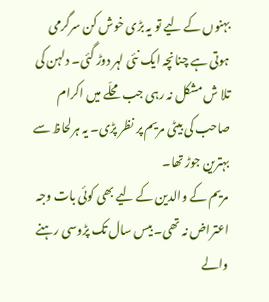بہنوں کے لیے تو یہ بڑی خوش کن سرگرمی ہوتی ہے چنانچہ ایک نئی لہر دوڑ گئی۔ دلہن کی تلا ش مشکل نہ رہی جب محلّے میں اکرام صاحب کی بیٹی مریم پر نظر پڑی۔ یہ ہرلحاظ سے بہترین جوڑ تھا۔
مریم کے والدین کے لیے بھی کوئی بات وجہ اعتراض نہ تھی۔ بیس سال تک پڑوسی رہنے والے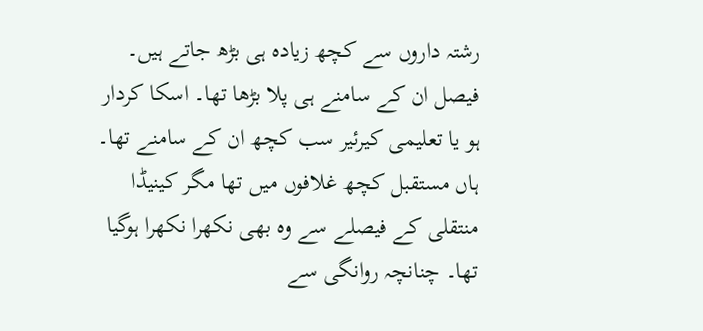رشتہ داروں سے کچھ زیادہ ہی بڑھ جاتے ہیں۔ فیصل ان کے سامنے ہی پلا بڑھا تھا۔ اسکا کردار ہو یا تعلیمی کیرئیر سب کچھ ان کے سامنے تھا۔ ہاں مستقبل کچھ غلافوں میں تھا مگر کینیڈا منتقلی کے فیصلے سے وہ بھی نکھرا نکھرا ہوگیا تھا۔ چنانچہ روانگی سے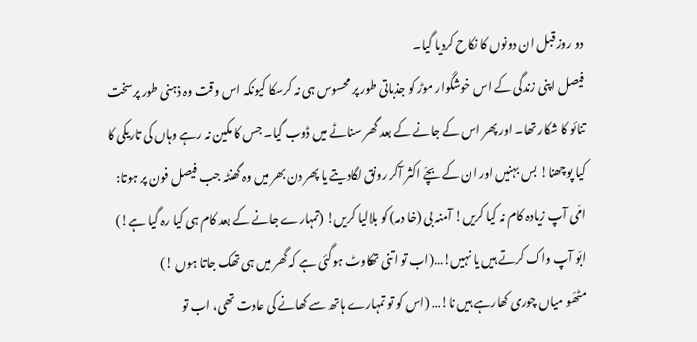دو روز قبل ان دونوں کا نکاح کردیا گیا۔
فیصل اپنی زندگی کے اس خوشگوار موڑ کو جذباتی طور پر محسوس ہی نہ کرسکا کیونکہ اس وقت وہ ذہنی طور پرسخت تنائو کا شکار تھا۔ اور پھر اس کے جانے کے بعد گھر سناٹے میں ڈوب گیا۔ جس کا مکین نہ رہے وہاں کی تاریکی کا کیا پوچھنا! بس بہنیں اور ان کے بچّے اکثر آکر رونق لگادیتے یا پھر دن بھر میں وہ گھنٹہ جب فیصل فون پر ہوتا:
امّی آپ زیادہ کام نہ کیا کریں! آمنہ بی (خا دمہ) کو بلالیا کریں! (تمہارے جانے کے بعد کام ہی کیا رہ گیا ہے!)
ابّو آپ واک کرتے ہیں یا نہیں!…(اب تو اتنی تھکاوٹ ہوگئی ہے کہ گھر میں ہی تھک جاتا ہوں !)
مٹھّو میاں چوری کھارہے ہیں نا!… (اس کو تو تمہارے ہاتھ سے کھانے کی عادت تھی، اب تو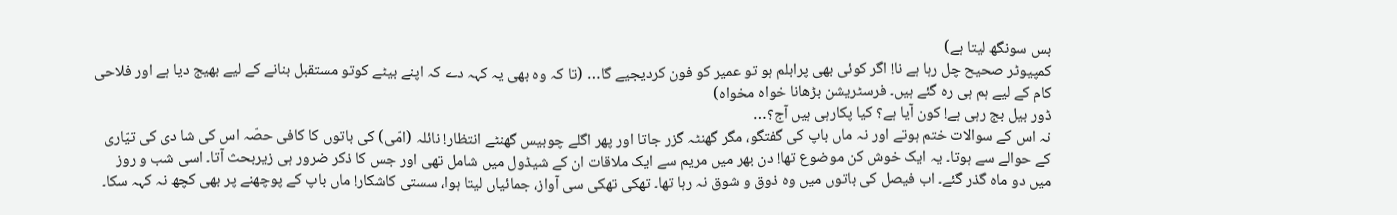بس سونگھ لیتا ہے)
کمپیوٹر صحیح چل رہا ہے نا! اگر کوئی بھی پرابلم ہو تو عمیر کو فون کردیجیے گا… (تا کہ وہ بھی یہ کہہ دے کہ اپنے بیٹے کوتو مستقبل بنانے کے لیے بھیج دیا ہے اور فلاحی کام کے لیے ہم ہی رہ گئے ہیں۔ فرسٹریشن بڑھانا خواہ مخواہ)
ڈور بیل بج رہی ہے! کون آیا ہے؟ کیا پکارہی ہیں آج؟…
نہ اس کے سوالات ختم ہوتے اور نہ ماں باپ کی گفتگو، مگر گھنٹہ گزر جاتا اور پھر اگلے چوبیس گھنٹے انتظار! نائلہ (امّی) کی باتوں کا کافی حصّہ اس کی شا دی کی تیّاری کے حوالے سے ہوتا۔ یہ ایک خوش کن موضوع تھا! دن بھر میں مریم سے ایک ملاقات ان کے شیڈول میں شامل تھی اور جس کا ذکر ضرور ہی زیربحث آتا۔ اسی شب و روز میں دو ماہ گذر گئے۔ اب فیصل کی باتوں میں وہ ذوق و شوق نہ رہا تھا۔ تھکی تھکی سی آواز، جمائیاں لیتا ہوا، سستی کاشکار! ماں باپ کے پوچھنے پر بھی کچھ نہ کہہ سکا۔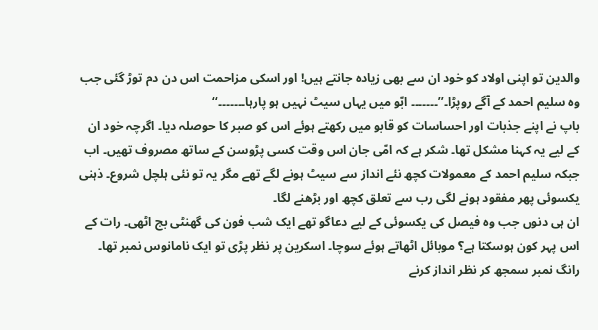والدین تو اپنی اولاد کو خود ان سے بھی زیادہ جانتے ہیں! اور اسکی مزاحمت اس دن دم توڑ گئی جب وہ سلیم احمد کے آگے روپڑا۔’’۔۔۔۔۔۔۔ ابّو میں یہاں سیٹ نہیں ہو پارہا۔۔۔۔۔۔۔‘‘
باپ نے اپنے جذبات اور احساسات کو قابو میں رکھتے ہوئے اس کو صبر کا حوصلہ دیا۔ اگرچہ خود ان کے لیے یہ کہنا مشکل تھا۔ شکر ہے کہ امّی جان اس وقت کسی پڑوسن کے ساتھ مصروف تھیں۔ اب جبکہ سلیم احمد کے معمولات کچھ نئے انداز سے سیٹ ہونے لگے تھے مگر یہ تو نئی ہلچل شروع۔ ذہنی یکسوئی پھر مفقود ہونے لگی رب سے تعلق کچھ اور بڑھنے لگا۔
ان ہی دنوں جب وہ فیصل کی یکسوئی کے لیے دعاگو تھے ایک شب فون کی گھنٹی بج اٹھی۔ رات کے اس پہر کون ہوسکتا ہے؟ موبائل اٹھاتے ہوئے سوچا۔ اسکرین پر نظر پڑی تو ایک نامانوس نمبر تھا۔ رانگ نمبر سمجھ کر نظر انداز کرنے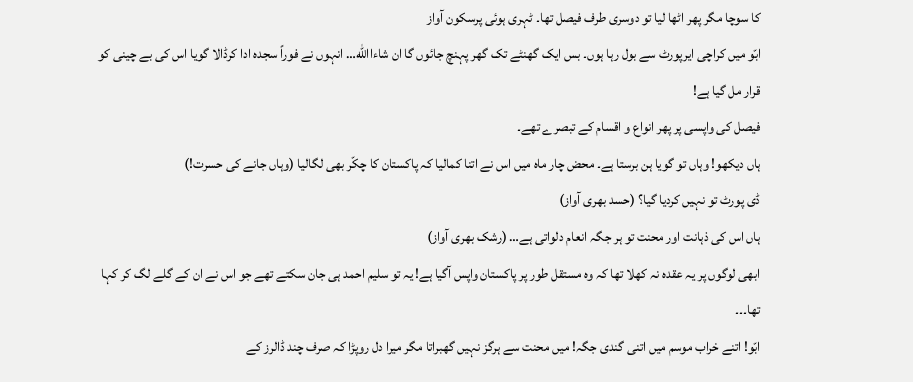کا سوچا مگر پھر اٹھا لیا تو دوسری طرف فیصل تھا۔ ٹہری ہوئی پرسکون آواز
ابّو میں کراچی ایرپورٹ سے بول رہا ہوں۔ بس ایک گھنٹے تک گھر پہنچ جائوں گا ان شاءاالله… انہوں نے فوراً سجدہ ادا کرڈالا گویا اس کی بے چینی کو قرار مل گیا ہے!
فیصل کی واپسی پر پھر انواع و اقسام کے تبصرے تھے۔
ہاں دیکھو! وہاں تو گویا ہن برستا ہے۔ محض چار ماہ میں اس نے اتنا کمالیا کہ پاکستان کا چکّر بھی لگالیا (وہاں جانے کی حسرت!)
ڈی پورٹ تو نہیں کردیا گیا؟ (حسد بھری آواز)
ہاں اس کی ذہانت اور محنت تو ہر جگہ انعام دلواتی ہے… (رشک بھری آواز)
ابھی لوگوں پر یہ عقدہ نہ کھلا تھا کہ وہ مستقل طور پر پاکستان واپس آگیا ہے! یہ تو سلیم احمد ہی جان سکتے تھے جو اس نے ان کے گلے لگ کر کہا تھا۔۔۔
ابّو! اتنے خراب موسم میں اتنی گندی جگہ! میں محنت سے ہرگز نہیں گھبراتا مگر میرا دل روپڑا کہ صرف چند ڈالرز کے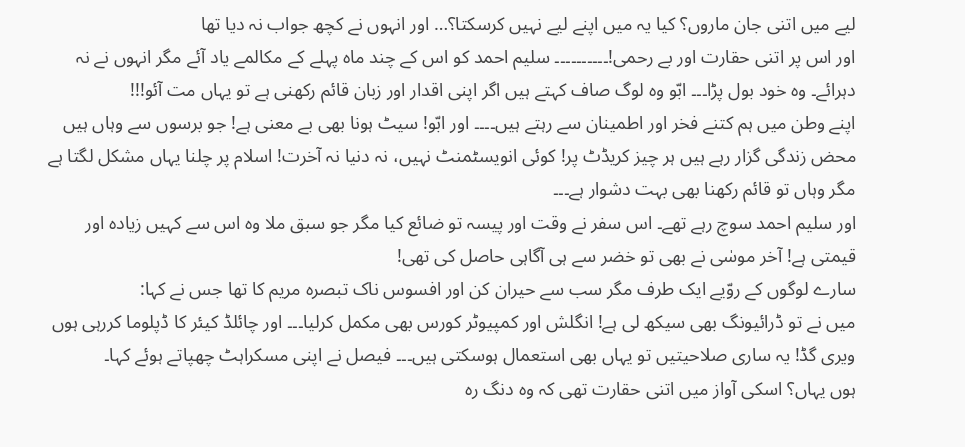لیے میں اتنی جان ماروں؟ کیا یہ میں اپنے لیے نہیں کرسکتا؟… اور انہوں نے کچھ جواب نہ دیا تھا
اور اس پر اتنی حقارت اور بے رحمی!۔۔۔۔۔۔۔۔۔۔ سلیم احمد کو اس کے چند ماہ پہلے کے مکالمے یاد آئے مگر انہوں نے نہ دہرائے۔ وہ خود بول پڑا۔۔۔ ابّو وہ لوگ صاف کہتے ہیں اگر اپنی اقدار اور زبان قائم رکھنی ہے تو یہاں مت آئو!!!
اپنے وطن میں ہم کتنے فخر اور اطمینان سے رہتے ہیں۔۔۔۔ اور ابّو! سیٹ ہونا بھی بے معنی ہے! جو برسوں سے وہاں ہیں محض زندگی گزار رہے ہیں ہر چیز کریڈٹ پر! کوئی انویسٹمنٹ نہیں، نہ دنیا نہ آخرت! اسلام پر چلنا یہاں مشکل لگتا ہے مگر وہاں تو قائم رکھنا بھی بہت دشوار ہے۔۔۔
اور سلیم احمد سوچ رہے تھے۔ اس سفر نے وقت اور پیسہ تو ضائع کیا مگر جو سبق ملا وہ اس سے کہیں زیادہ اور قیمتی ہے! آخر موسٰی نے بھی تو خضر سے ہی آگاہی حاصل کی تھی!
سارے لوگوں کے روّیے ایک طرف مگر سب سے حیران کن اور افسوس ناک تبصرہ مریم کا تھا جس نے کہا:
میں نے تو ڈرائیونگ بھی سیکھ لی ہے! انگلش اور کمپیوٹر کورس بھی مکمل کرلیا۔۔۔ اور چائلڈ کیئر کا ڈپلوما کررہی ہوں
ویری گڈ! یہ ساری صلاحیتیں تو یہاں بھی استعمال ہوسکتی ہیں۔۔۔ فیصل نے اپنی مسکراہٹ چھپاتے ہوئے کہا۔
ہوں یہاں؟ اسکی آواز میں اتنی حقارت تھی کہ وہ دنگ رہ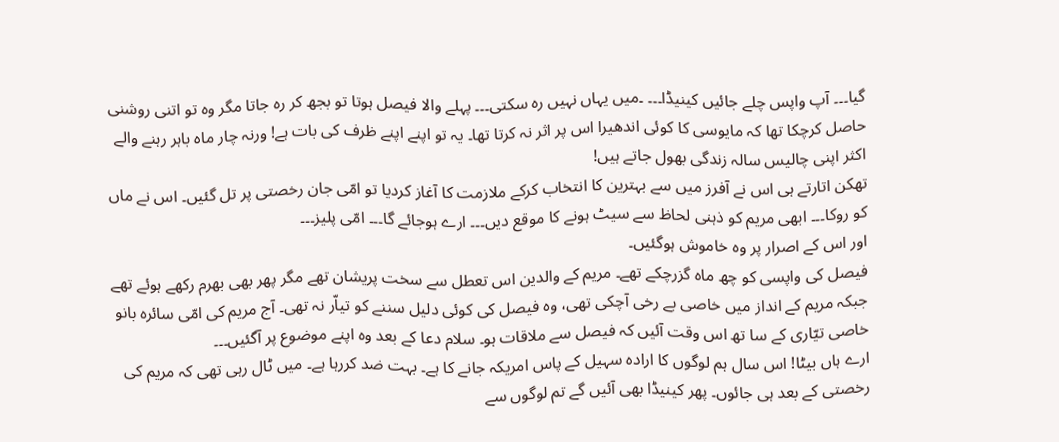گیا۔۔۔ آپ واپس چلے جائیں کینیڈا۔۔۔ ۔میں یہاں نہیں رہ سکتی۔۔۔ پہلے والا فیصل ہوتا تو بجھ کر رہ جاتا مگر وہ تو اتنی روشنی حاصل کرچکا تھا کہ مایوسی کا کوئی اندھیرا اس پر اثر نہ کرتا تھا۔ یہ تو اپنے اپنے ظرف کی بات ہے! ورنہ چار ماہ باہر رہنے والے اکثر اپنی چالیس سالہ زندگی بھول جاتے ہیں!
تھکن اتارتے ہی اس نے آفرز میں سے بہترین کا انتخاب کرکے ملازمت کا آغاز کردیا تو امّی جان رخصتی پر تل گئیں۔ اس نے ماں کو روکا۔۔۔ ابھی مریم کو ذہنی لحاظ سے سیٹ ہونے کا موقع دیں۔۔۔ ارے ہوجائے گا۔۔۔ امّی پلیز۔۔۔
اور اس کے اصرار پر وہ خاموش ہوگئیں۔
فیصل کی واپسی کو چھ ماہ گزرچکے تھے۔ مریم کے والدین اس تعطل سے سخت پریشان تھے مگر پھر بھی بھرم رکھے ہوئے تھے جبکہ مریم کے انداز میں خاصی بے رخی آچکی تھی، وہ فیصل کی کوئی دلیل سننے کو تیاّر نہ تھی۔ آج مریم کی امّی سائرہ بانو خاصی تیّاری کے سا تھ اس وقت آئیں کہ فیصل سے ملاقات ہو۔ سلام دعا کے بعد وہ اپنے موضوع پر آگئیں۔۔۔
ارے ہاں بیٹا! اس سال ہم لوگوں کا ارادہ سہیل کے پاس امریکہ جانے کا ہے۔ بہت ضد کررہا ہے۔ میں ٹال رہی تھی کہ مریم کی رخصتی کے بعد ہی جائوں۔ پھر کینیڈا بھی آئیں گے تم لوگوں سے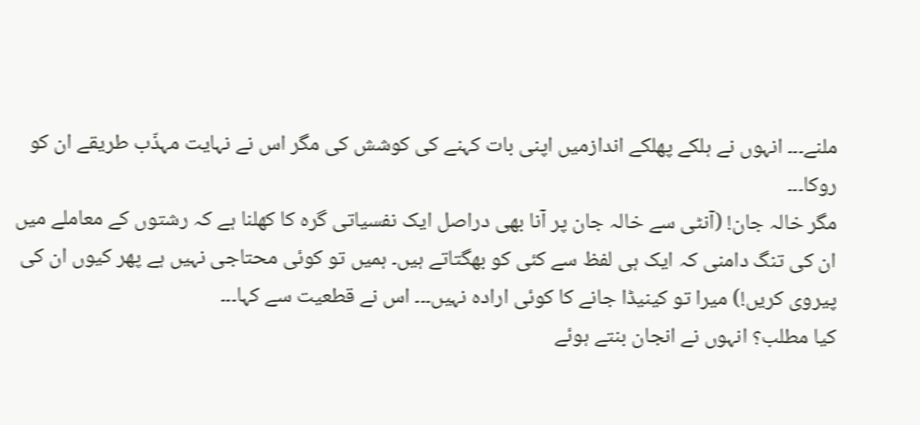ملنے۔۔۔ انہوں نے ہلکے پھلکے اندازمیں اپنی بات کہنے کی کوشش کی مگر اس نے نہایت مہذّب طریقے ان کو روکا۔۔۔
مگر خالہ جان! (آنٹی سے خالہ جان پر آنا بھی دراصل ایک نفسیاتی گرہ کا کھلنا ہے کہ رشتوں کے معاملے میں ان کی تنگ دامنی کہ ایک ہی لفظ سے کئی کو بھگتاتے ہیں۔ ہمیں تو کوئی محتاجی نہیں ہے پھر کیوں ان کی پیروی کریں!) میرا تو کینیڈا جانے کا کوئی ارادہ نہیں۔۔۔ اس نے قطعیت سے کہا۔۔۔
کیا مطلب؟ انہوں نے انجان بنتے ہوئے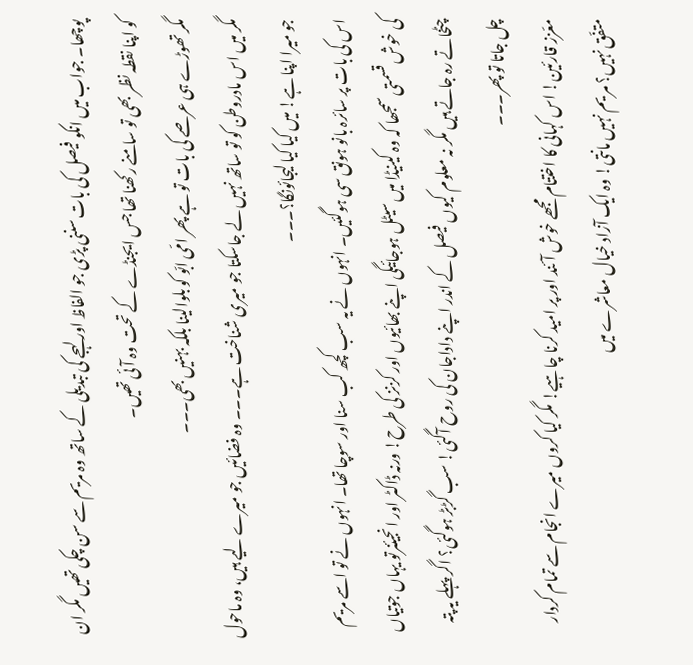پوچھا۔ جواب میں انکو فیصل کی بات سننی پڑی جو الفاظ اور لہجے کی تبدیلی کے ساتھ وہ مریم سے سن چکی تھیں مگر ان کو اپنا نقطہ نظر بھی تو سامنے رکھنا تھا جس ایجنڈے کے تحت وہ آئی تھیں۔
مگر تھوڑے ہی عرصے کی بات تو ہے پھر امّی ابّو کو بلوالینا بلکہ بہنیں بھی۔۔۔
مگر میں اس مادروطن کو تو ساتھ نہیں لے جاسکتا جو میری شناخت ہے۔۔۔ وہ فضائیں جو میرے لیے ہیں، وہ ماحول جو میرا اپنا ہے! میں کیا کیا لیجائونگا؟۔۔۔
اس کی بات پر سائرہ بانو ہونق سی ہوگئیں۔ انہوں نے یہ سب کچھ کب سنا اور سوچا تھا۔ انہوں نے تو اسے مریم کی خوش قسمتی سمجھا کہ وہ کینیڈا میں سیٹل ہوجائیگی اپنے بھائیوں اور کزنز کی طرح! ورنہ ڈاکٹر اور انجیئنرتو یہاں جوتیاں چٹخاتے رہ جاتے ہیں مگر نہ معلوم کیوں فیصل کے اندر اپنے داداجان کی روح آگئی! سب گڑبڑ ہوگئی؟ اگر پہلے یہ پتہ چل جاتا تو پھر۔۔۔
معّزز قارئین! اس کہانی کا اختتام مجھے خوش آئند اور پر امید کرنا چاہیے! مگر کیا کروں میرے انجام سے تمام کردار متفّق نہیں؟ مر یم نہیں مانتی! وہ ایک آزاد خیال معاشرے میں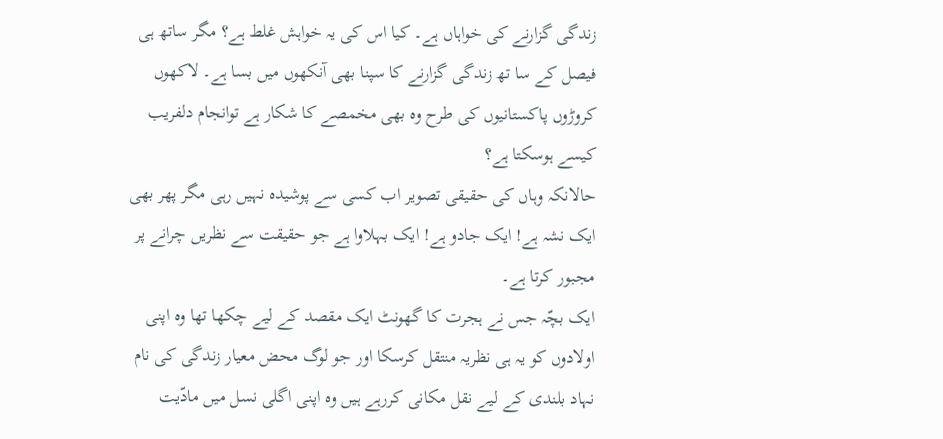زندگی گزارنے کی خواہاں ہے۔ کیا اس کی یہ خواہش غلط ہے؟ مگر ساتھ ہی فیصل کے سا تھ زندگی گزارنے کا سپنا بھی آنکھوں میں بسا ہے۔ لاکھوں کروڑوں پاکستانیوں کی طرح وہ بھی مخمصے کا شکار ہے توانجام دلفریب کیسے ہوسکتا ہے؟
حالانکہ وہاں کی حقیقی تصویر اب کسی سے پوشیدہ نہیں رہی مگر پھر بھی ایک نشہ ہے! ایک جادو ہے! ایک بہلاوا ہے جو حقیقت سے نظریں چرانے پر مجبور کرتا ہے۔
ایک بچّہ جس نے ہجرت کا گھونٹ ایک مقصد کے لیے چکھا تھا وہ اپنی اولادوں کو یہ ہی نظریہ منتقل کرسکا اور جو لوگ محض معیار زندگی کی نام نہاد بلندی کے لیے نقل مکانی کررہے ہیں وہ اپنی اگلی نسل میں مادّیت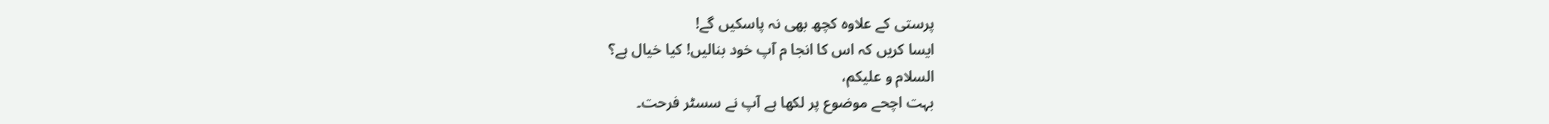پرستی کے علاوہ کچھ بھی نہ پاسکیں گے!
ایسا کریں کہ اس کا انجا م آپ خود بنالیں! کیا خیال ہے؟
السلام و علیکم،
بہت اچحے موضوع پر لکھا ہے آپ نے سسٹر فرحت۔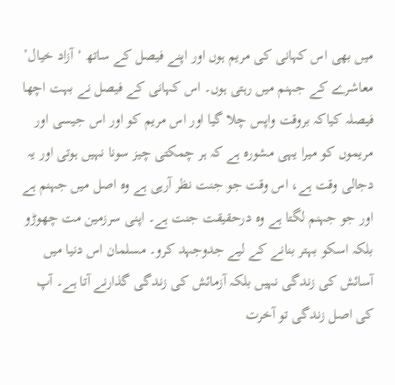میں بھی اس کہانی کی مریم ہوں اور اپنے فیصل کے ساتھ ‘آزاد خیال’ معاشرے کے جہنم میں رہتی ہوں۔ اس کہانی کے فیصل نے بہت اچھا فیصلہ کیاکہ بروقت واپس چلا گیا اور اس مریم کو اور اس جیسی اور مریموں کو میرا یہی مشورہ ہے کہ ہر چمکتی چیز سونا نہیں ہوتی اور یہ دجالی وقت ہے، اس وقت جو جنت نظر آرہی ہے وہ اصل میں جہنم ہے اور جو جہنم لگتا ہے وہ درحقیقت جنت ہے۔ اپنی سرزمین مت چھوڑو بلکہ اسکو بہتر بنانے کے لیے جدوجہد کرو۔ مسلمان اس دنیا میں آسائش کی زندگی نہیں بلکہ آزمائش کی زندگی گذارنے آتا ہے۔ آپ کی اصل زندگی تو آخرت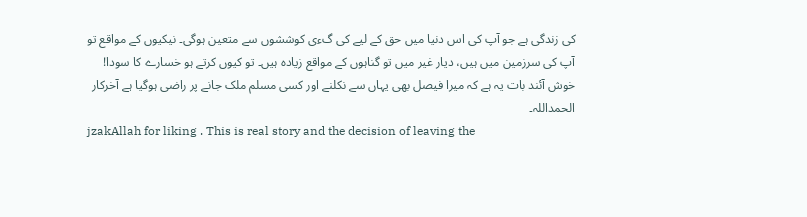کی زندگی ہے جو آپ کی اس دنیا میں حق کے لیے کی گءی کوششوں سے متعین ہوگی۔ نیکیوں کے مواقع تو آپ کی سرزمین میں ہیں، دیار غیر میں تو گناہوں کے مواقع زیادہ ہیں۔ تو کیوں کرتے ہو خسارے کا سودا!
خوش آئند بات یہ ہے کہ میرا فیصل بھی یہاں سے نکلنے اور کسی مسلم ملک جانے پر راضی ہوگیا ہے آخرکار الحمداللہ۔
jzakAllah for liking . This is real story and the decision of leaving the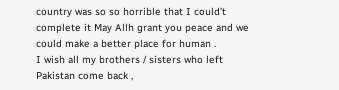country was so so horrible that I could’t complete it May Allh grant you peace and we could make a better place for human .
I wish all my brothers / sisters who left Pakistan come back ,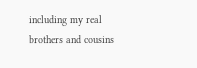including my real brothers and cousins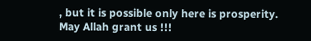, but it is possible only here is prosperity. May Allah grant us !!!